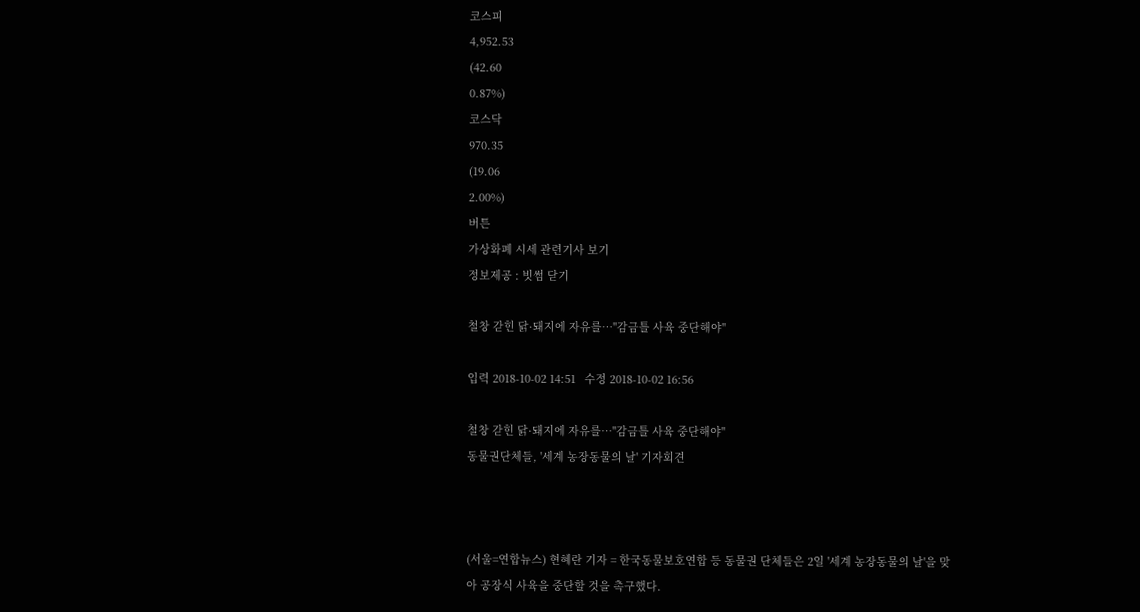코스피
4,952.53
(42.60
0.87%)
코스닥
970.35
(19.06
2.00%)
버튼
가상화폐 시세 관련기사 보기
정보제공 : 빗썸 닫기

철창 갇힌 닭·돼지에 자유를…"감금틀 사육 중단해야"

입력 2018-10-02 14:51   수정 2018-10-02 16:56

철창 갇힌 닭·돼지에 자유를…"감금틀 사육 중단해야"
동물권단체들, '세계 농장동물의 날' 기자회견



(서울=연합뉴스) 현혜란 기자 = 한국동물보호연합 등 동물권 단체들은 2일 '세계 농장동물의 날'을 맞아 공장식 사육을 중단할 것을 촉구했다.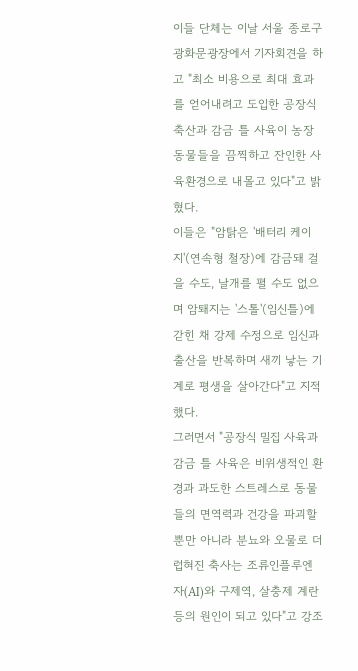이들 단체는 이날 서울 종로구 광화문광장에서 기자회견을 하고 "최소 비용으로 최대 효과를 얻어내려고 도입한 공장식 축산과 감금 틀 사육이 농장동물들을 끔찍하고 잔인한 사육환경으로 내몰고 있다"고 밝혔다.
이들은 "암탉은 '배터리 케이지'(연속형 철장)에 감금돼 걸을 수도, 날개를 펼 수도 없으며 암퇘지는 '스톨'(임신틀)에 갇힌 채 강제 수정으로 임신과 출산을 반복하며 새끼 낳는 기계로 평생을 살아간다"고 지적했다.
그러면서 "공장식 밀집 사육과 감금 틀 사육은 비위생적인 환경과 과도한 스트레스로 동물들의 면역력과 건강을 파괴할 뿐만 아니라 분뇨와 오물로 더럽혀진 축사는 조류인플루엔자(AI)와 구제역, 살충제 계란 등의 원인이 되고 있다"고 강조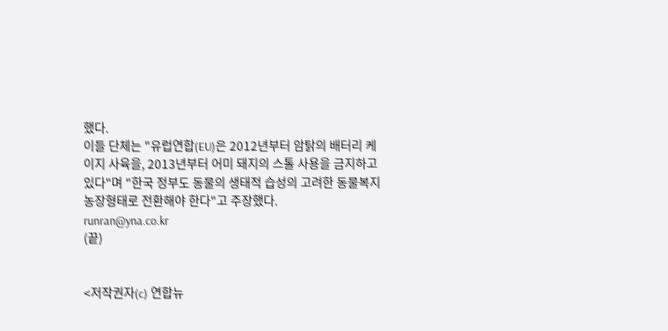했다.
이들 단체는 "유럽연합(EU)은 2012년부터 암탉의 배터리 케이지 사육을, 2013년부터 어미 돼지의 스톨 사용을 금지하고 있다"며 "한국 정부도 동물의 생태적 습성의 고려한 동물복지 농장형태로 전환해야 한다"고 주장했다.
runran@yna.co.kr
(끝)


<저작권자(c) 연합뉴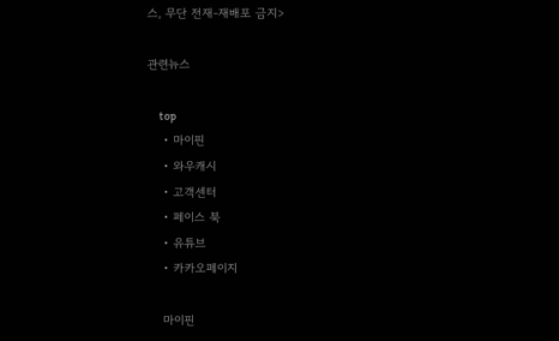스, 무단 전재-재배포 금지>

관련뉴스

    top
    • 마이핀
    • 와우캐시
    • 고객센터
    • 페이스 북
    • 유튜브
    • 카카오페이지

    마이핀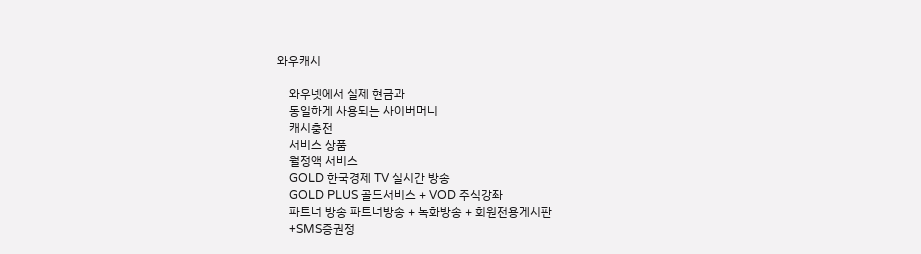와우캐시

    와우넷에서 실제 현금과
    동일하게 사용되는 사이버머니
    캐시충전
    서비스 상품
    월정액 서비스
    GOLD 한국경제 TV 실시간 방송
    GOLD PLUS 골드서비스 + VOD 주식강좌
    파트너 방송 파트너방송 + 녹화방송 + 회원전용게시판
    +SMS증권정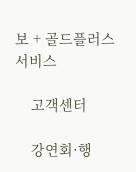보 + 골드플러스 서비스

    고객센터

    강연회·행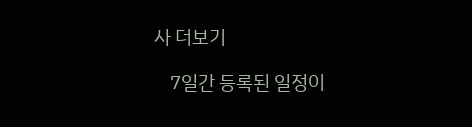사 더보기

    7일간 등록된 일정이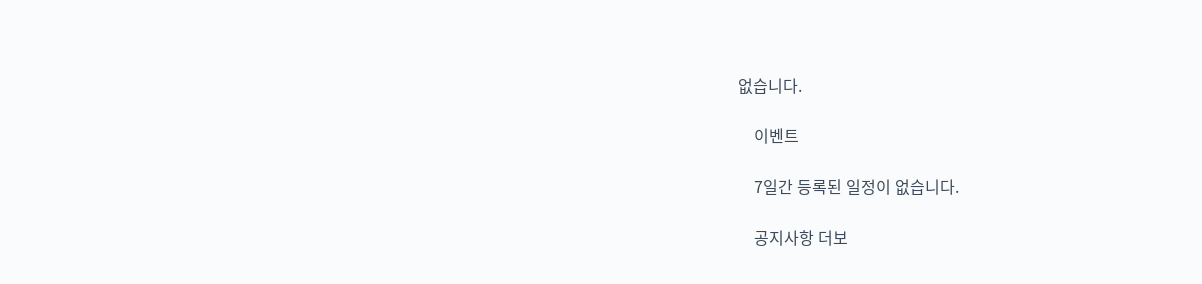없습니다.

    이벤트

    7일간 등록된 일정이 없습니다.

    공지사항 더보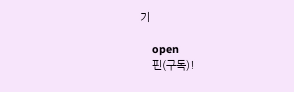기

    open
    핀(구독)!